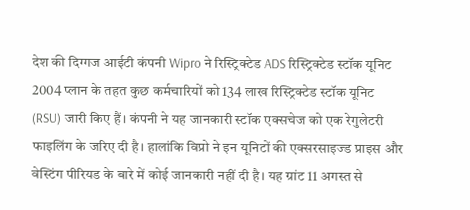देश की दिग्गज आईटी कंपनी Wipro ने रिस्ट्रिक्टेड ADS रिस्ट्रिक्टेड स्टॉक यूनिट 2004 प्लान के तहत कुछ कर्मचारियों को 134 लाख रिस्ट्रिक्टेड स्टॉक यूनिट (RSU) जारी किए हैं। कंपनी ने यह जानकारी स्टॉक एक्सचेज को एक रेगुलेटरी फाइलिंग के जरिए दी है। हालांकि विप्रो ने इन यूनिटों की एक्सरसाइज्ड प्राइस और वेस्टिंग पीरियड के बारे में कोई जानकारी नहीं दी है। यह ग्रांट 11 अगस्त से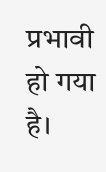प्रभावी हो गया है।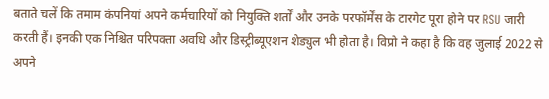बताते चलें कि तमाम कंपनियां अपने कर्मचारियों को नियुक्ति शर्तों और उनके परफॉर्मेंस के टारगेट पूरा होने पर RSU जारी करती हैं। इनकी एक निश्चित परिपक्ता अवधि और डिस्ट्रीब्यूएशन शेड्युल भी होता है। विप्रो ने कहा है कि वह जुलाई 2022 से अपने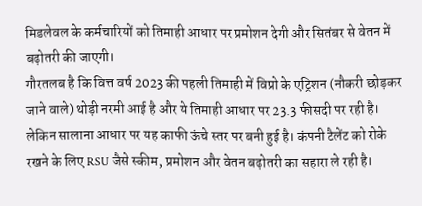मिडलेवल के कर्मचारियों को तिमाही आधार पर प्रमोशन देगी और सितंबर से वेतन में बढ़ोतरी की जाएगी।
गौरतलब है कि वित्त वर्ष 2023 की पहली तिमाही में विप्रो के एट्रिशन (नौकरी छोड़कर जाने वाले) थोड़ी नरमी आई है और ये तिमाही आधार पर 23.3 फीसदी पर रही है। लेकिन सालाना आधार पर यह काफी ऊंचे स्तर पर बनी हुई है। कंपनी टैलेंट को रोके रखने के लिए RSU जैसे स्कीम, प्रमोशन और वेतन बढ़ोतरी का सहारा ले रही है।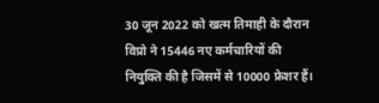30 जून 2022 को खत्म तिमाही के दौरान विप्रो ने 15446 नए कर्मचारियों की नियुक्ति की है जिसमें से 10000 फ्रेशर हैं।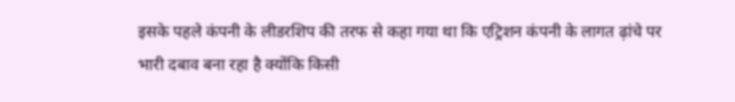इसके पहले कंपनी के लीडरशिप की तरफ से कहा गया था कि एट्रिशन कंपनी के लागत ढ़ांचे पर भारी दबाव बना रहा है क्योंकि किसी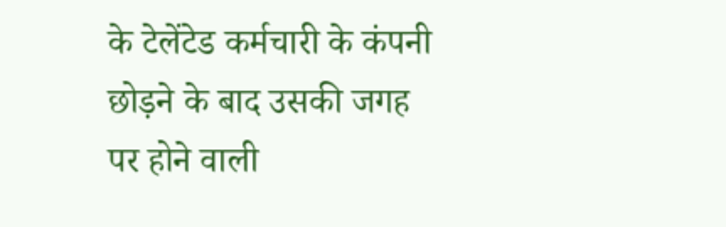के टेलेंटेड कर्मचारी के कंपनी छोड़ने के बाद उसकी जगह पर होने वाली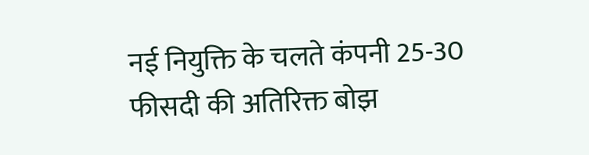नई नियुक्ति के चलते कंपनी 25-30 फीसदी की अतिरिक्त बोझ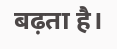बढ़ता है।